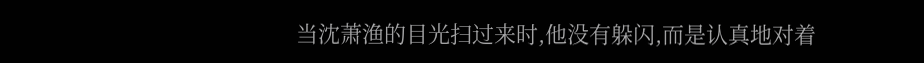当沈萧渔的目光扫过来时,他没有躲闪,而是认真地对着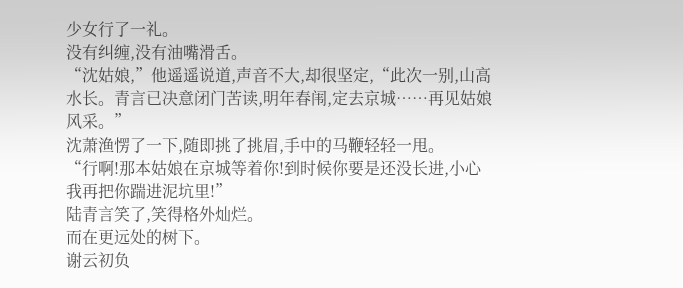少女行了一礼。
没有纠缠,没有油嘴滑舌。
“沈姑娘,”他遥遥说道,声音不大,却很坚定,“此次一别,山高水长。青言已决意闭门苦读,明年春闱,定去京城……再见姑娘风采。”
沈萧渔愣了一下,随即挑了挑眉,手中的马鞭轻轻一甩。
“行啊!那本姑娘在京城等着你!到时候你要是还没长进,小心我再把你踹进泥坑里!”
陆青言笑了,笑得格外灿烂。
而在更远处的树下。
谢云初负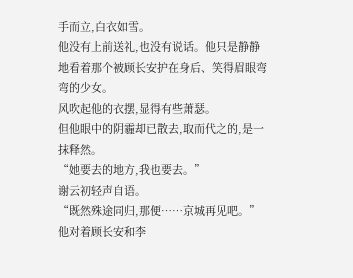手而立,白衣如雪。
他没有上前送礼,也没有说话。他只是静静地看着那个被顾长安护在身后、笑得眉眼弯弯的少女。
风吹起他的衣摆,显得有些萧瑟。
但他眼中的阴霾却已散去,取而代之的,是一抹释然。
“她要去的地方,我也要去。”
谢云初轻声自语。
“既然殊途同归,那便……京城再见吧。”
他对着顾长安和李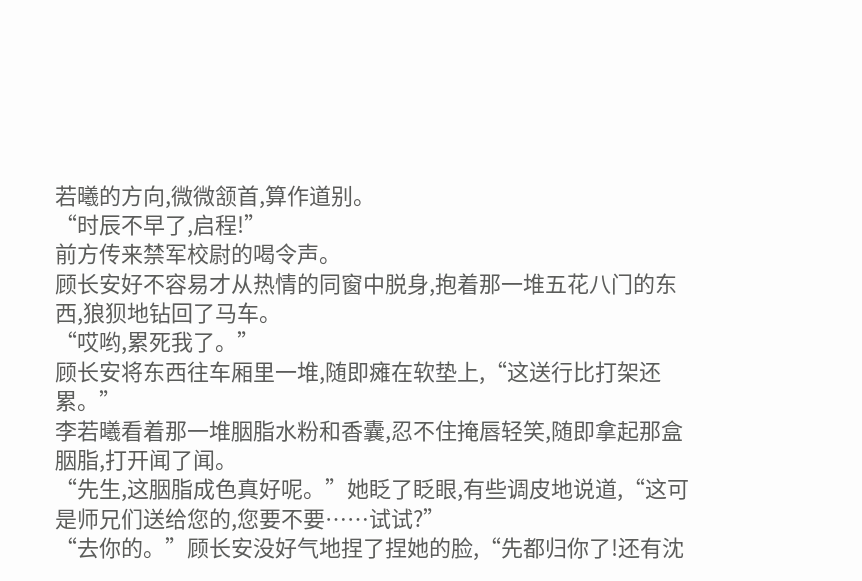若曦的方向,微微颔首,算作道别。
“时辰不早了,启程!”
前方传来禁军校尉的喝令声。
顾长安好不容易才从热情的同窗中脱身,抱着那一堆五花八门的东西,狼狈地钻回了马车。
“哎哟,累死我了。”
顾长安将东西往车厢里一堆,随即瘫在软垫上,“这送行比打架还累。”
李若曦看着那一堆胭脂水粉和香囊,忍不住掩唇轻笑,随即拿起那盒胭脂,打开闻了闻。
“先生,这胭脂成色真好呢。”她眨了眨眼,有些调皮地说道,“这可是师兄们送给您的,您要不要……试试?”
“去你的。”顾长安没好气地捏了捏她的脸,“先都归你了!还有沈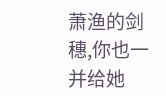萧渔的剑穗,你也一并给她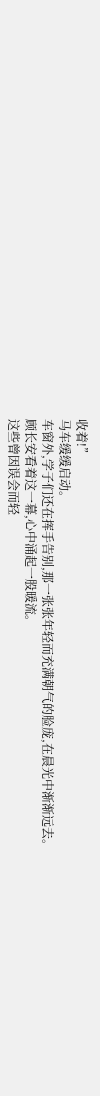收着!”
马车缓缓启动。
车窗外,学子们还在挥手告别,那一张张年轻而充满朝气的脸庞,在晨光中渐渐远去。
顾长安看着这一幕,心中涌起一股暖流。
这些曾因误会而轻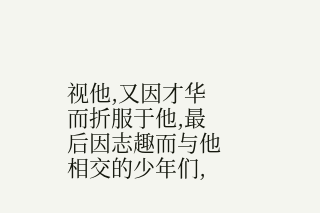视他,又因才华而折服于他,最后因志趣而与他相交的少年们,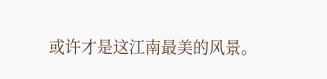或许才是这江南最美的风景。